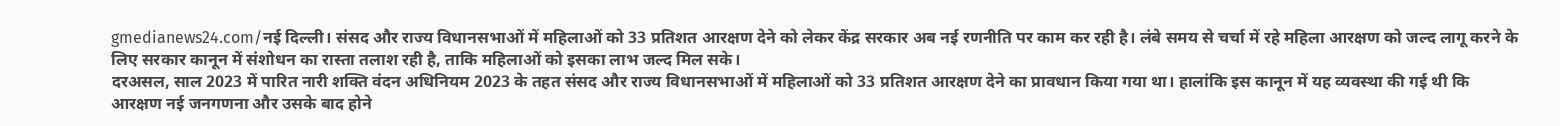gmedianews24.com/नई दिल्ली। संसद और राज्य विधानसभाओं में महिलाओं को 33 प्रतिशत आरक्षण देने को लेकर केंद्र सरकार अब नई रणनीति पर काम कर रही है। लंबे समय से चर्चा में रहे महिला आरक्षण को जल्द लागू करने के लिए सरकार कानून में संशोधन का रास्ता तलाश रही है, ताकि महिलाओं को इसका लाभ जल्द मिल सके।
दरअसल, साल 2023 में पारित नारी शक्ति वंदन अधिनियम 2023 के तहत संसद और राज्य विधानसभाओं में महिलाओं को 33 प्रतिशत आरक्षण देने का प्रावधान किया गया था। हालांकि इस कानून में यह व्यवस्था की गई थी कि आरक्षण नई जनगणना और उसके बाद होने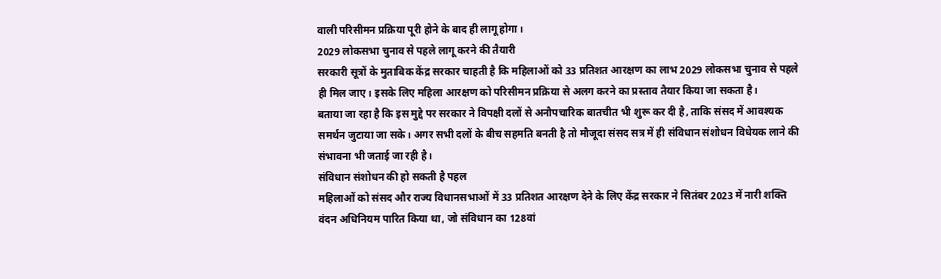वाली परिसीमन प्रक्रिया पूरी होने के बाद ही लागू होगा।
2029 लोकसभा चुनाव से पहले लागू करने की तैयारी
सरकारी सूत्रों के मुताबिक केंद्र सरकार चाहती है कि महिलाओं को 33 प्रतिशत आरक्षण का लाभ 2029 लोकसभा चुनाव से पहले ही मिल जाए। इसके लिए महिला आरक्षण को परिसीमन प्रक्रिया से अलग करने का प्रस्ताव तैयार किया जा सकता है।
बताया जा रहा है कि इस मुद्दे पर सरकार ने विपक्षी दलों से अनौपचारिक बातचीत भी शुरू कर दी है, ताकि संसद में आवश्यक समर्थन जुटाया जा सके। अगर सभी दलों के बीच सहमति बनती है तो मौजूदा संसद सत्र में ही संविधान संशोधन विधेयक लाने की संभावना भी जताई जा रही है।
संविधान संशोधन की हो सकती है पहल
महिलाओं को संसद और राज्य विधानसभाओं में 33 प्रतिशत आरक्षण देने के लिए केंद्र सरकार ने सितंबर 2023 में नारी शक्ति वंदन अधिनियम पारित किया था, जो संविधान का 128वां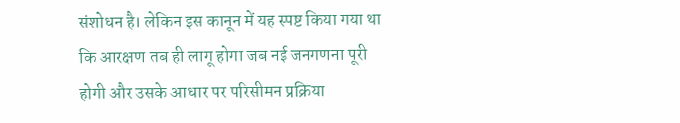संशोधन है। लेकिन इस कानून में यह स्पष्ट किया गया था कि आरक्षण तब ही लागू होगा जब नई जनगणना पूरी होगी और उसके आधार पर परिसीमन प्रक्रिया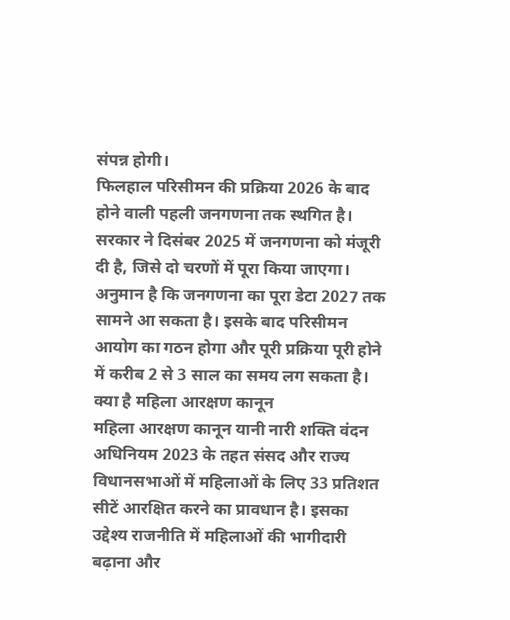संपन्न होगी।
फिलहाल परिसीमन की प्रक्रिया 2026 के बाद होने वाली पहली जनगणना तक स्थगित है। सरकार ने दिसंबर 2025 में जनगणना को मंजूरी दी है, जिसे दो चरणों में पूरा किया जाएगा। अनुमान है कि जनगणना का पूरा डेटा 2027 तक सामने आ सकता है। इसके बाद परिसीमन आयोग का गठन होगा और पूरी प्रक्रिया पूरी होने में करीब 2 से 3 साल का समय लग सकता है।
क्या है महिला आरक्षण कानून
महिला आरक्षण कानून यानी नारी शक्ति वंदन अधिनियम 2023 के तहत संसद और राज्य विधानसभाओं में महिलाओं के लिए 33 प्रतिशत सीटें आरक्षित करने का प्रावधान है। इसका उद्देश्य राजनीति में महिलाओं की भागीदारी बढ़ाना और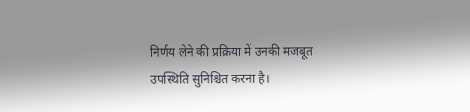निर्णय लेने की प्रक्रिया में उनकी मजबूत उपस्थिति सुनिश्चित करना है।